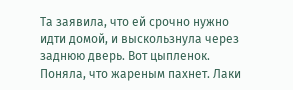Та заявила, что ей срочно нужно идти домой, и выскользнула через заднюю дверь. Вот цыпленок. Поняла, что жареным пахнет. Лаки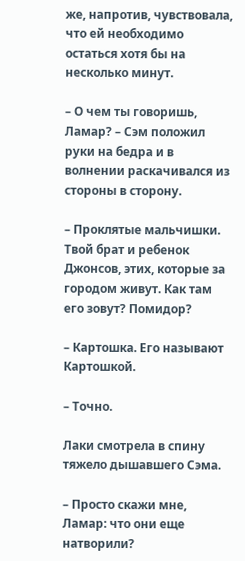же, напротив, чувствовала, что ей необходимо остаться хотя бы на несколько минут.

– О чем ты говоришь, Ламар? – Сэм положил руки на бедра и в волнении раскачивался из стороны в сторону.

– Проклятые мальчишки. Твой брат и ребенок Джонсов, этих, которые за городом живут. Как там его зовут? Помидор?

– Картошка. Его называют Картошкой.

– Точно.

Лаки смотрела в спину тяжело дышавшего Сэма.

– Просто скажи мне, Ламар: что они еще натворили?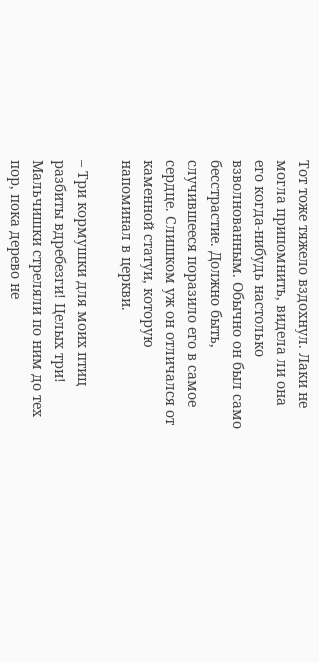Тот тоже тяжело вздохнул. Лаки не могла припомнить, видела ли она его когда-нибудь настолько взволнованным. Обычно он был само бесстрастие. Должно быть, случившееся поразило его в самое сердце. Слишком уж он отличался от каменной статуи, которую напоминал в церкви.

– Три кормушки для моих птиц разбиты вдребезги! Целых три! Мальчишки стреляли по ним до тех пор, пока дерево не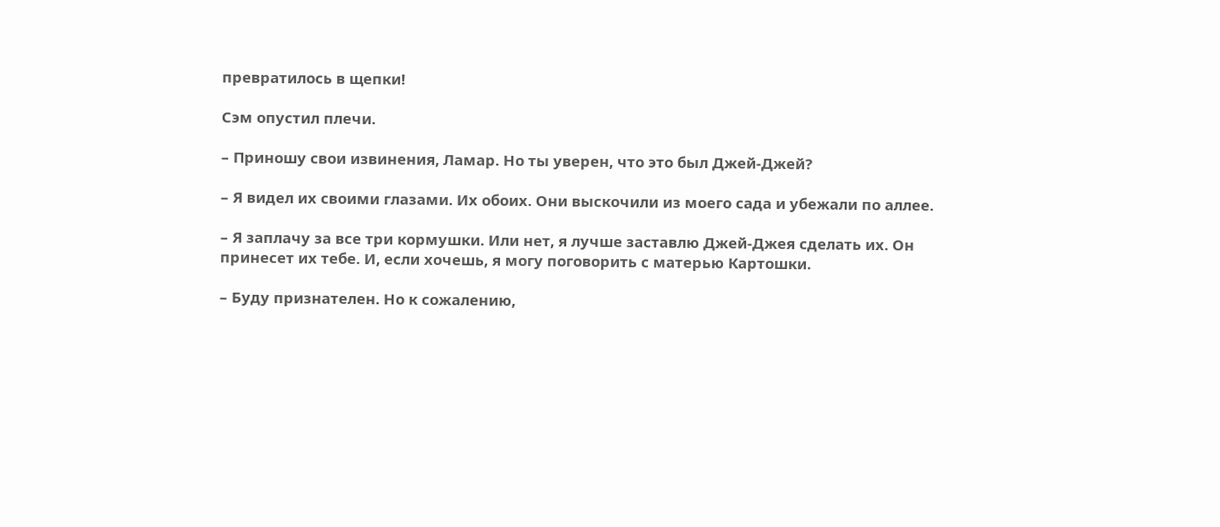превратилось в щепки!

Сэм опустил плечи.

– Приношу свои извинения, Ламар. Но ты уверен, что это был Джей-Джей?

– Я видел их своими глазами. Их обоих. Они выскочили из моего сада и убежали по аллее.

– Я заплачу за все три кормушки. Или нет, я лучше заставлю Джей-Джея сделать их. Он принесет их тебе. И, если хочешь, я могу поговорить с матерью Картошки.

– Буду признателен. Но к сожалению,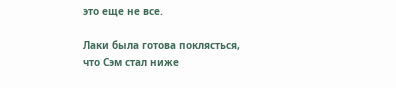это еще не все.

Лаки была готова поклясться, что Сэм стал ниже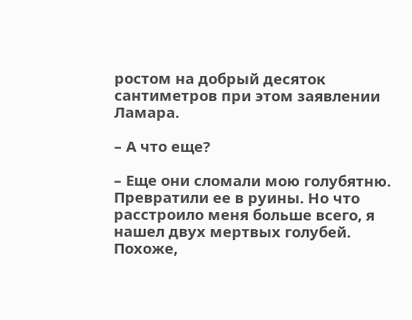ростом на добрый десяток сантиметров при этом заявлении Ламара.

– А что еще?

– Еще они сломали мою голубятню. Превратили ее в руины. Но что расстроило меня больше всего, я нашел двух мертвых голубей. Похоже,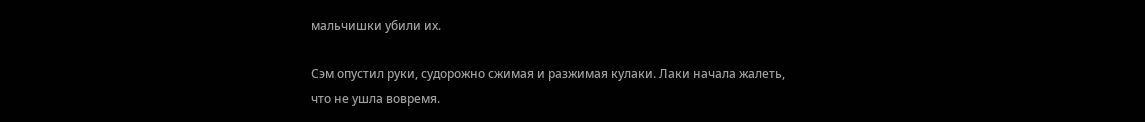мальчишки убили их.

Сэм опустил руки, судорожно сжимая и разжимая кулаки. Лаки начала жалеть, что не ушла вовремя.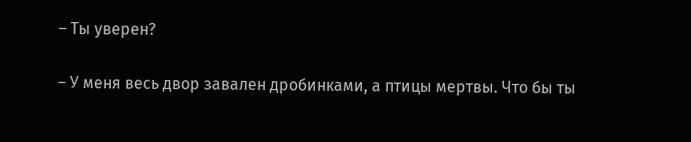– Ты уверен?

– У меня весь двор завален дробинками, а птицы мертвы. Что бы ты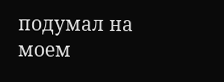подумал на моем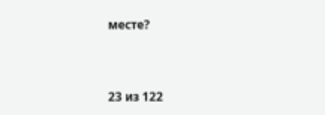месте?



23 из 122